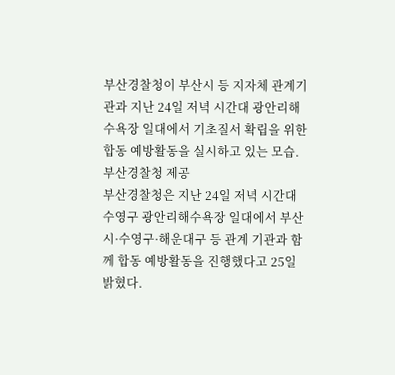부산경찰청이 부산시 등 지자체 관계기관과 지난 24일 저녁 시간대 광안리해수욕장 일대에서 기초질서 확립을 위한 합동 예방활동을 실시하고 있는 모습. 부산경찰청 제공
부산경찰청은 지난 24일 저녁 시간대 수영구 광안리해수욕장 일대에서 부산시·수영구·해운대구 등 관계 기관과 함께 합동 예방활동을 진행했다고 25일 밝혔다.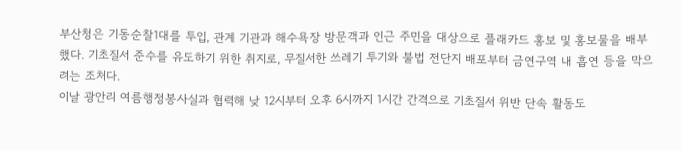부산청은 기동순찰1대를 투입, 관계 기관과 해수욕장 방문객과 인근 주민을 대상으로 플래카드 홍보 및 홍보물을 배부했다. 기초질서 준수를 유도하기 위한 취지로, 무질서한 쓰레기 투기와 불법 전단지 배포부터 금연구역 내 흡연 등을 막으려는 조처다.
이날 광안리 여름행정봉사실과 협력해 낮 12시부터 오후 6시까지 1시간 간격으로 기초질서 위반 단속 활동도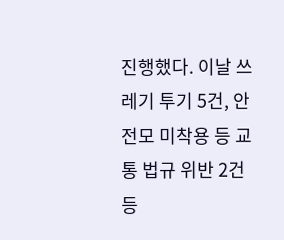진행했다. 이날 쓰레기 투기 5건, 안전모 미착용 등 교통 법규 위반 2건 등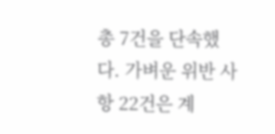총 7건을 단속했다. 가벼운 위반 사항 22건은 계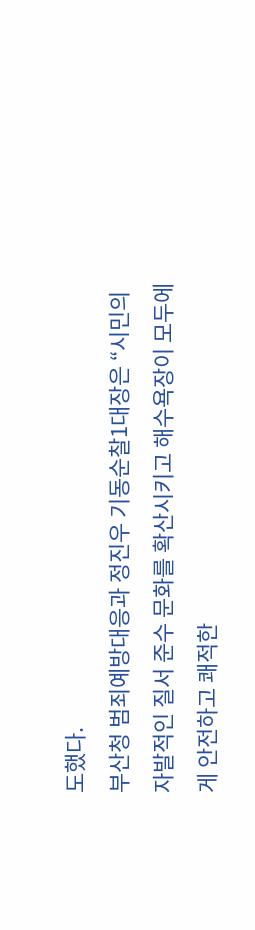도했다.
부산청 범죄예방대응과 정진우 기동순찰1대장은 “시민의 자발적인 질서 준수 문화를 확산시키고 해수욕장이 모두에게 안전하고 쾌적한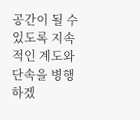공간이 될 수 있도록 지속적인 계도와 단속을 병행하겠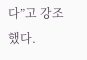다”고 강조했다.